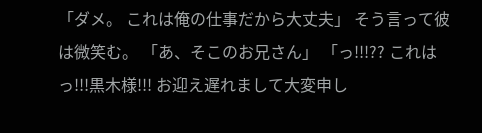「ダメ。 これは俺の仕事だから大丈夫」 そう言って彼は微笑む。 「あ、そこのお兄さん」 「っ!!!?? これはっ!!!黒木様!!! お迎え遅れまして大変申し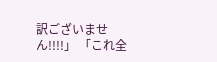訳ございません!!!!」 「これ全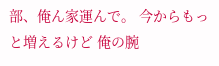部、俺ん家運んで。 今からもっと増えるけど 俺の腕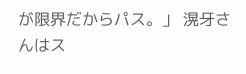が限界だからパス。」 滉牙さんはス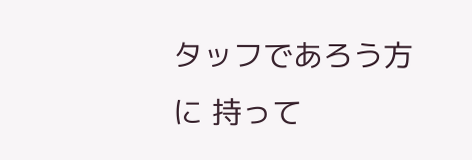タッフであろう方に 持って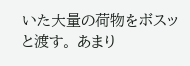いた大量の荷物をボスッと渡す。 あまり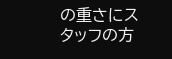の重さにスタッフの方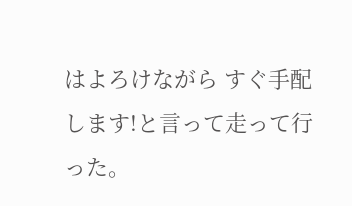はよろけながら すぐ手配します!と言って走って行った。